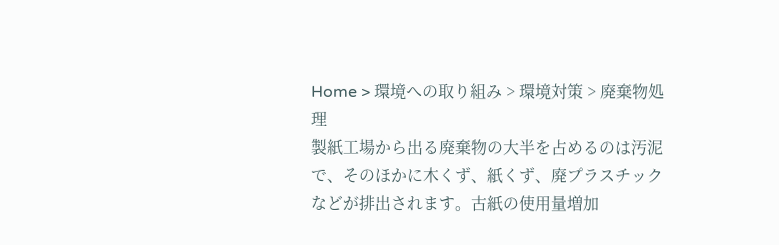Home > 環境への取り組み > 環境対策 > 廃棄物処理
製紙工場から出る廃棄物の大半を占めるのは汚泥で、そのほかに木くず、紙くず、廃プラスチックなどが排出されます。古紙の使用量増加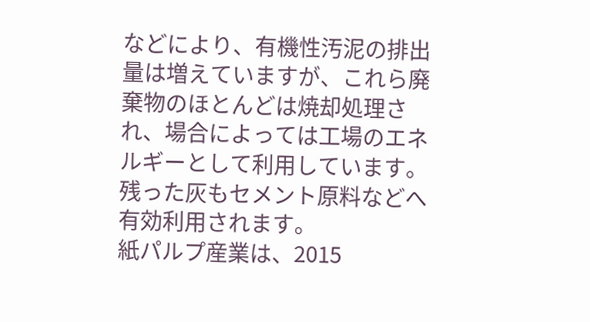などにより、有機性汚泥の排出量は増えていますが、これら廃棄物のほとんどは焼却処理され、場合によっては工場のエネルギーとして利用しています。残った灰もセメント原料などへ有効利用されます。
紙パルプ産業は、2015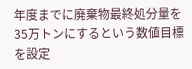年度までに廃棄物最終処分量を35万トンにするという数値目標を設定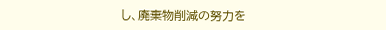し、廃棄物削減の努力を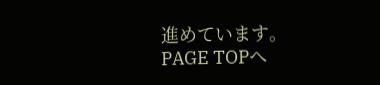進めています。
PAGE TOPへ